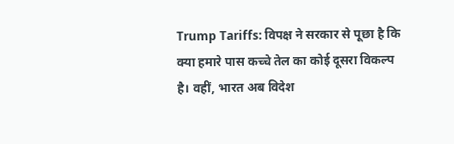Trump Tariffs: विपक्ष ने सरकार से पूछा है कि क्या हमारे पास कच्चे तेल का कोई दूसरा विकल्प है। वहीं, भारत अब विदेश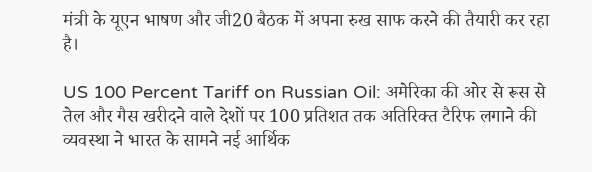मंत्री के यूएन भाषण और जी20 बैठक में अपना रुख साफ करने की तैयारी कर रहा है।

US 100 Percent Tariff on Russian Oil: अमेरिका की ओर से रूस से तेल और गैस खरीदने वाले देशों पर 100 प्रतिशत तक अतिरिक्त टैरिफ लगाने की व्यवस्था ने भारत के सामने नई आर्थिक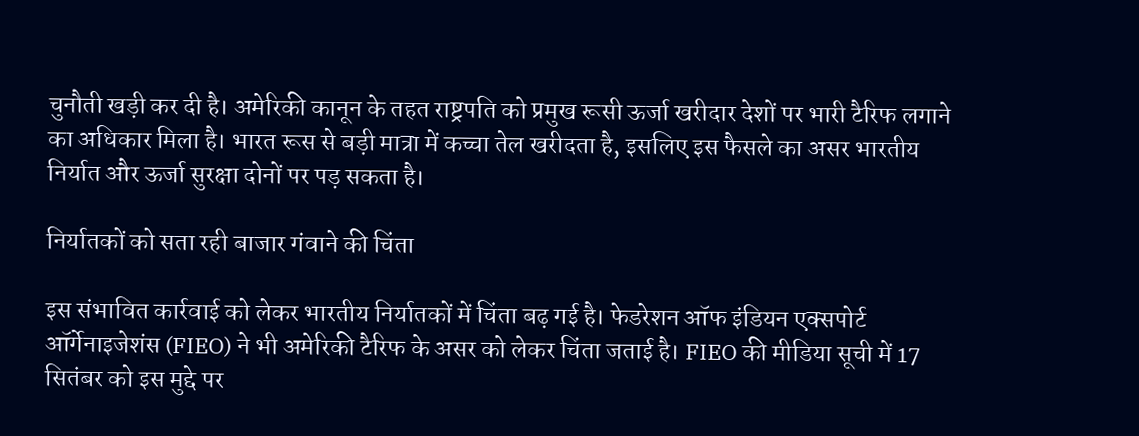चुनौती खड़ी कर दी है। अमेरिकी कानून के तहत राष्ट्रपति को प्रमुख रूसी ऊर्जा खरीदार देशों पर भारी टैरिफ लगाने का अधिकार मिला है। भारत रूस से बड़ी मात्रा में कच्चा तेल खरीदता है, इसलिए इस फैसले का असर भारतीय निर्यात और ऊर्जा सुरक्षा दोनों पर पड़ सकता है।

निर्यातकों को सता रही बाजार गंवाने की चिंता

इस संभावित कार्रवाई को लेकर भारतीय निर्यातकों में चिंता बढ़ गई है। फेडरेशन ऑफ इंडियन एक्सपोर्ट ऑर्गेनाइजेशंस (FIEO) ने भी अमेरिकी टैरिफ के असर को लेकर चिंता जताई है। FIEO की मीडिया सूची में 17 सितंबर को इस मुद्दे पर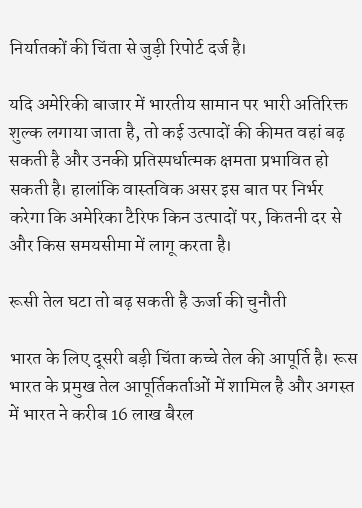निर्यातकों की चिंता से जुड़ी रिपोर्ट दर्ज है।

यदि अमेरिकी बाजार में भारतीय सामान पर भारी अतिरिक्त शुल्क लगाया जाता है, तो कई उत्पादों की कीमत वहां बढ़ सकती है और उनकी प्रतिस्पर्धात्मक क्षमता प्रभावित हो सकती है। हालांकि वास्तविक असर इस बात पर निर्भर करेगा कि अमेरिका टैरिफ किन उत्पादों पर, कितनी दर से और किस समयसीमा में लागू करता है।

रूसी तेल घटा तो बढ़ सकती है ऊर्जा की चुनौती

भारत के लिए दूसरी बड़ी चिंता कच्चे तेल की आपूर्ति है। रूस भारत के प्रमुख तेल आपूर्तिकर्ताओं में शामिल है और अगस्त में भारत ने करीब 16 लाख बैरल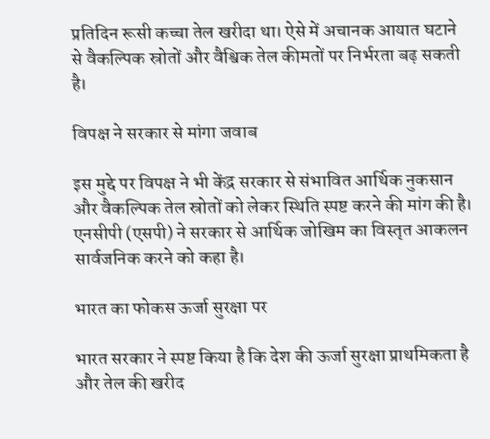प्रतिदिन रूसी कच्चा तेल खरीदा था। ऐसे में अचानक आयात घटाने से वैकल्पिक स्रोतों और वैश्विक तेल कीमतों पर निर्भरता बढ़ सकती है।

विपक्ष ने सरकार से मांगा जवाब

इस मुद्दे पर विपक्ष ने भी केंद्र सरकार से संभावित आर्थिक नुकसान और वैकल्पिक तेल स्रोतों को लेकर स्थिति स्पष्ट करने की मांग की है। एनसीपी (एसपी) ने सरकार से आर्थिक जोखिम का विस्तृत आकलन सार्वजनिक करने को कहा है।

भारत का फोकस ऊर्जा सुरक्षा पर

भारत सरकार ने स्पष्ट किया है कि देश की ऊर्जा सुरक्षा प्राथमिकता है और तेल की खरीद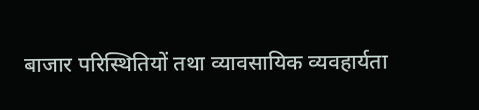बाजार परिस्थितियों तथा व्यावसायिक व्यवहार्यता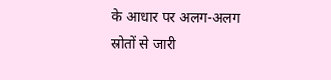के आधार पर अलग-अलग स्रोतों से जारी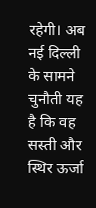रहेगी। अब नई दिल्ली के सामने चुनौती यह है कि वह सस्ती और स्थिर ऊर्जा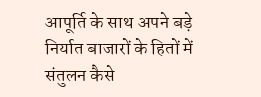आपूर्ति के साथ अपने बड़े निर्यात बाजारों के हितों में संतुलन कैसे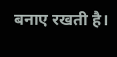बनाए रखती है।